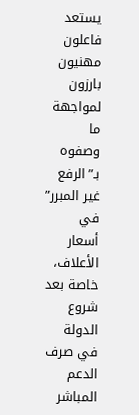يستعد فاعلون مهنيون بارزون لمواجهة ما وصفوه بـ”الرفع غير المبرر” في أسعار الأعلاف، خاصة بعد شروع الدولة في صرف الدعم المباشر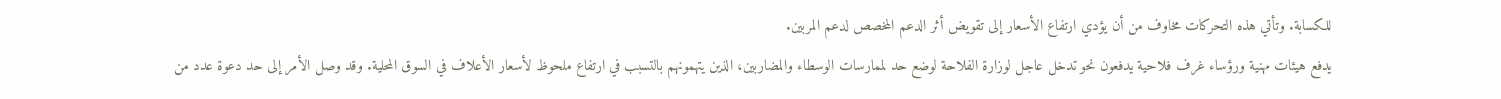للكسابة. وتأتي هذه التحركات مخاوف من أن يؤدي ارتفاع الأسعار إلى تقويض أثر الدعم المخصص لدعم المربين.
يدفع هيئات مهنية ورؤساء غرف فلاحية يدفعون نحو تدخل عاجل لوزارة الفلاحة لوضع حد لممارسات الوسطاء والمضاربين، الذين يتهمونهم بالتسبب في ارتفاع ملحوظ لأسعار الأعلاف في السوق المحلية. وقد وصل الأمر إلى حد دعوة عدد من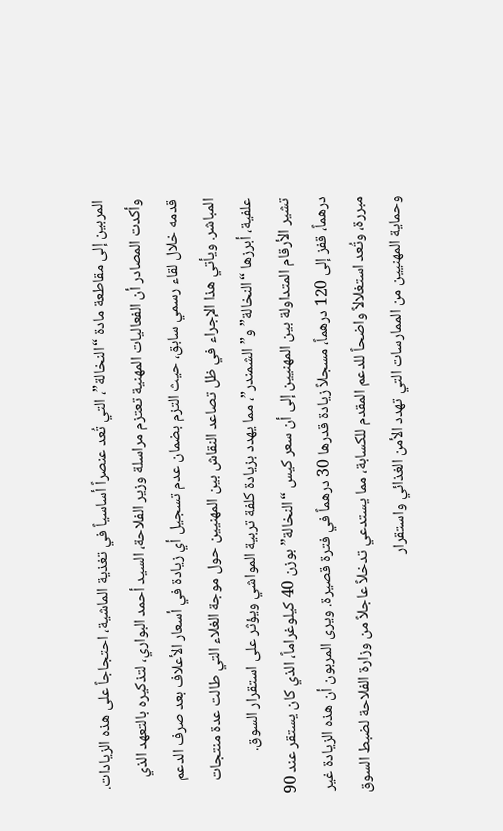المربين إلى مقاطعة مادة “النخالة”، التي تُعد عنصراً أساسياً في تغذية الماشية، احتجاجاً على هذه الزيادات.
وأكدت المصادر أن الفعاليات المهنية تعتزم مراسلة وزير الفلاحة، السيد أحمد البواري، لتذكيره بالتعهد الذي قدمه خلال لقاء رسمي سابق، حيث التزم بضمان عدم تسجيل أي زيادة في أسعار الأعلاف بعد صرف الدعم المباشر. ويأتي هذا الإجراء في ظل تصاعد النقاش بين المهنيين حول موجة الغلاء التي طالت عدة منتجات علفية، أبرزها “النخالة” و”الشمندر”، مما يهدد بزيادة كلفة تربية المواشي ويؤثر على استقرار السوق.
تشير الأرقام المتداولة بين المهنيين إلى أن سعر كيس “النخالة” بوزن 40 كيلوغراماً، الذي كان يستقر عند 90 درهماً، قفز إلى 120 درهماً، مسجلاً زيادة قدرها 30 درهماً في فترة قصيرة. ويرى المربون أن هذه الزيادة غير مبررة، وتُعد استغلالاً واضحاً للدعم المقدم للكسابة، مما يستدعي تدخلاً عاجلاً من وزارة الفلاحة لضبط السوق وحماية المهنيين من الممارسات التي تهدد الأمن الغذائي واستقرار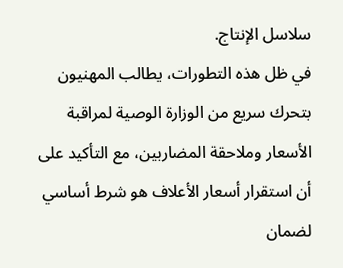سلاسل الإنتاج.
في ظل هذه التطورات، يطالب المهنيون بتحرك سريع من الوزارة الوصية لمراقبة الأسعار وملاحقة المضاربين، مع التأكيد على أن استقرار أسعار الأعلاف هو شرط أساسي لضمان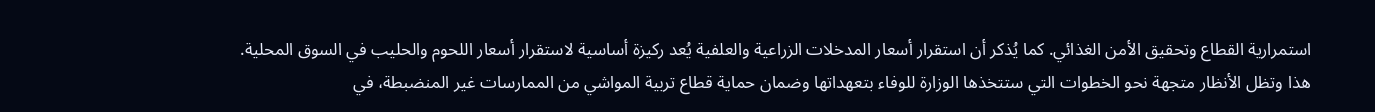استمرارية القطاع وتحقيق الأمن الغذائي. كما يُذكر أن استقرار أسعار المدخلات الزراعية والعلفية يُعد ركيزة أساسية لاستقرار أسعار اللحوم والحليب في السوق المحلية.
هذا وتظل الأنظار متجهة نحو الخطوات التي ستتخذها الوزارة للوفاء بتعهداتها وضمان حماية قطاع تربية المواشي من الممارسات غير المنضبطة، في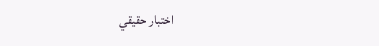اختبار حقيقي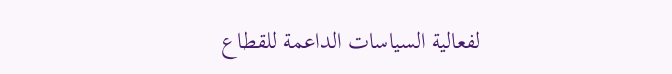لفعالية السياسات الداعمة للقطاع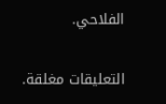الفلاحي.

التعليقات مغلقة.